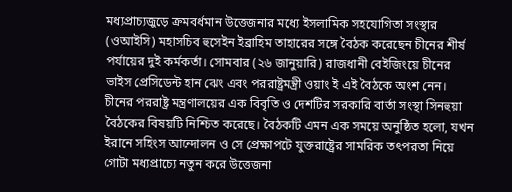মধ্যপ্রাচ্যজুড়ে ক্রমবর্ধমান উত্তেজনার মধ্যে ইসলামিক সহযোগিতা সংস্থার (ওআইসি) মহাসচিব হুসেইন ইব্রাহিম তাহারের সঙ্গে বৈঠক করেছেন চীনের শীর্ষ পর্যায়ের দুই কর্মকর্তা। সোমবার (২৬ জানুয়ারি) রাজধানী বেইজিংয়ে চীনের ভাইস প্রেসিডেন্ট হান ঝেং এবং পররাষ্ট্রমন্ত্রী ওয়াং ই এই বৈঠকে অংশ নেন।
চীনের পররাষ্ট্র মন্ত্রণালয়ের এক বিবৃতি ও দেশটির সরকারি বার্তা সংস্থা সিনহুয়া বৈঠকের বিষয়টি নিশ্চিত করেছে। বৈঠকটি এমন এক সময়ে অনুষ্ঠিত হলো, যখন ইরানে সহিংস আন্দোলন ও সে প্রেক্ষাপটে যুক্তরাষ্ট্রের সামরিক তৎপরতা নিয়ে গোটা মধ্যপ্রাচ্যে নতুন করে উত্তেজনা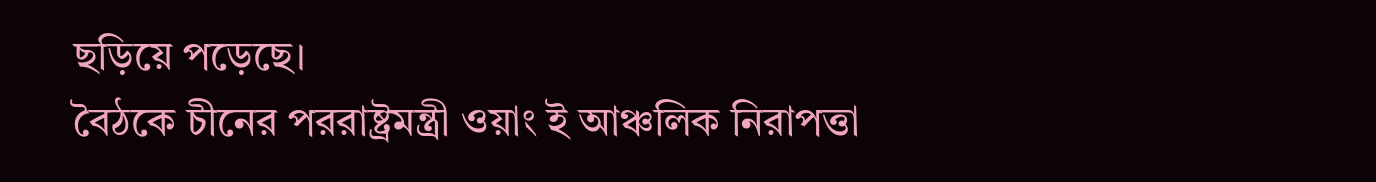ছড়িয়ে পড়েছে।
বৈঠকে চীনের পররাষ্ট্রমন্ত্রী ওয়াং ই আঞ্চলিক নিরাপত্তা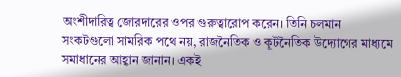অংশীদারিত্ব জোরদারের ওপর গুরুত্বারোপ করেন। তিনি চলমান সংকটগুলো সামরিক পথে নয়, রাজনৈতিক ও কূটনৈতিক উদ্যোগের মাধ্যমে সমাধানের আহ্বান জানান। একই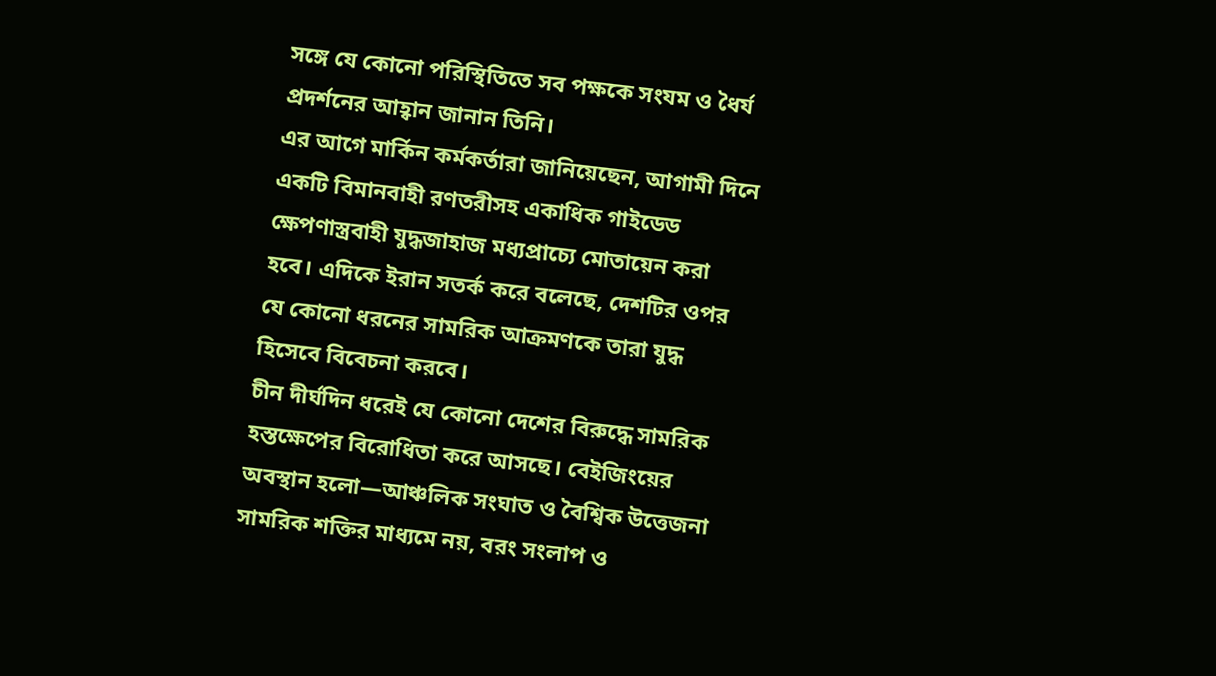সঙ্গে যে কোনো পরিস্থিতিতে সব পক্ষকে সংযম ও ধৈর্য প্রদর্শনের আহ্বান জানান তিনি।
এর আগে মার্কিন কর্মকর্তারা জানিয়েছেন, আগামী দিনে একটি বিমানবাহী রণতরীসহ একাধিক গাইডেড ক্ষেপণাস্ত্রবাহী যুদ্ধজাহাজ মধ্যপ্রাচ্যে মোতায়েন করা হবে। এদিকে ইরান সতর্ক করে বলেছে, দেশটির ওপর যে কোনো ধরনের সামরিক আক্রমণকে তারা যুদ্ধ হিসেবে বিবেচনা করবে।
চীন দীর্ঘদিন ধরেই যে কোনো দেশের বিরুদ্ধে সামরিক হস্তক্ষেপের বিরোধিতা করে আসছে। বেইজিংয়ের অবস্থান হলো—আঞ্চলিক সংঘাত ও বৈশ্বিক উত্তেজনা সামরিক শক্তির মাধ্যমে নয়, বরং সংলাপ ও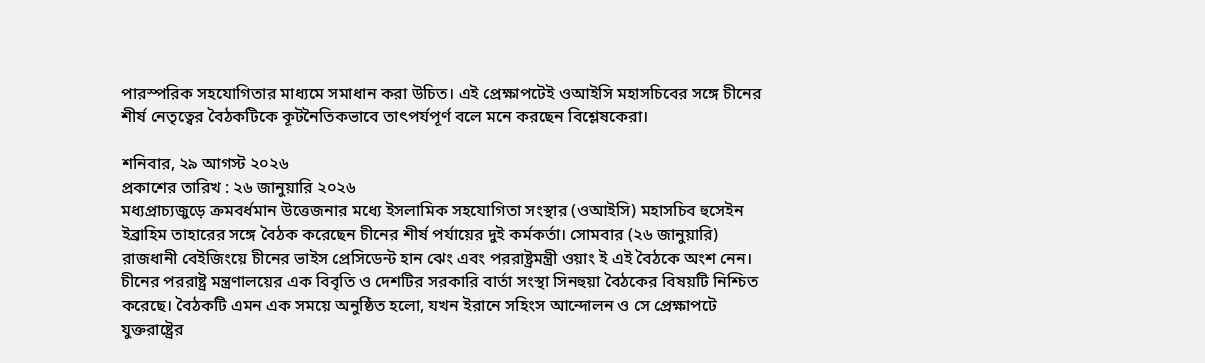পারস্পরিক সহযোগিতার মাধ্যমে সমাধান করা উচিত। এই প্রেক্ষাপটেই ওআইসি মহাসচিবের সঙ্গে চীনের শীর্ষ নেতৃত্বের বৈঠকটিকে কূটনৈতিকভাবে তাৎপর্যপূর্ণ বলে মনে করছেন বিশ্লেষকেরা।

শনিবার, ২৯ আগস্ট ২০২৬
প্রকাশের তারিখ : ২৬ জানুয়ারি ২০২৬
মধ্যপ্রাচ্যজুড়ে ক্রমবর্ধমান উত্তেজনার মধ্যে ইসলামিক সহযোগিতা সংস্থার (ওআইসি) মহাসচিব হুসেইন ইব্রাহিম তাহারের সঙ্গে বৈঠক করেছেন চীনের শীর্ষ পর্যায়ের দুই কর্মকর্তা। সোমবার (২৬ জানুয়ারি) রাজধানী বেইজিংয়ে চীনের ভাইস প্রেসিডেন্ট হান ঝেং এবং পররাষ্ট্রমন্ত্রী ওয়াং ই এই বৈঠকে অংশ নেন।
চীনের পররাষ্ট্র মন্ত্রণালয়ের এক বিবৃতি ও দেশটির সরকারি বার্তা সংস্থা সিনহুয়া বৈঠকের বিষয়টি নিশ্চিত করেছে। বৈঠকটি এমন এক সময়ে অনুষ্ঠিত হলো, যখন ইরানে সহিংস আন্দোলন ও সে প্রেক্ষাপটে যুক্তরাষ্ট্রের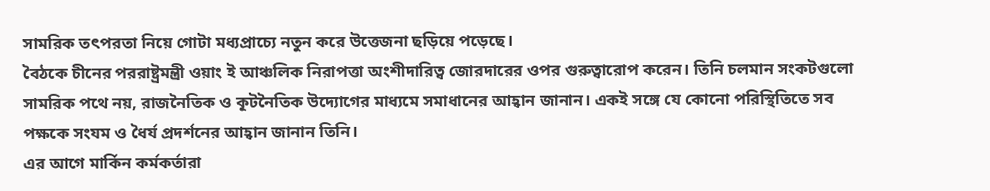সামরিক তৎপরতা নিয়ে গোটা মধ্যপ্রাচ্যে নতুন করে উত্তেজনা ছড়িয়ে পড়েছে।
বৈঠকে চীনের পররাষ্ট্রমন্ত্রী ওয়াং ই আঞ্চলিক নিরাপত্তা অংশীদারিত্ব জোরদারের ওপর গুরুত্বারোপ করেন। তিনি চলমান সংকটগুলো সামরিক পথে নয়, রাজনৈতিক ও কূটনৈতিক উদ্যোগের মাধ্যমে সমাধানের আহ্বান জানান। একই সঙ্গে যে কোনো পরিস্থিতিতে সব পক্ষকে সংযম ও ধৈর্য প্রদর্শনের আহ্বান জানান তিনি।
এর আগে মার্কিন কর্মকর্তারা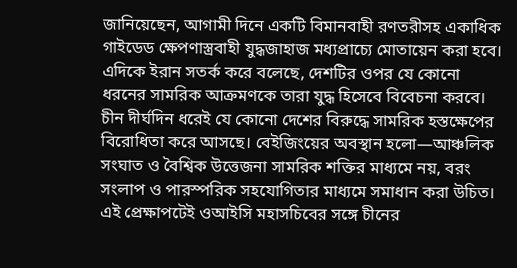জানিয়েছেন, আগামী দিনে একটি বিমানবাহী রণতরীসহ একাধিক গাইডেড ক্ষেপণাস্ত্রবাহী যুদ্ধজাহাজ মধ্যপ্রাচ্যে মোতায়েন করা হবে। এদিকে ইরান সতর্ক করে বলেছে, দেশটির ওপর যে কোনো ধরনের সামরিক আক্রমণকে তারা যুদ্ধ হিসেবে বিবেচনা করবে।
চীন দীর্ঘদিন ধরেই যে কোনো দেশের বিরুদ্ধে সামরিক হস্তক্ষেপের বিরোধিতা করে আসছে। বেইজিংয়ের অবস্থান হলো—আঞ্চলিক সংঘাত ও বৈশ্বিক উত্তেজনা সামরিক শক্তির মাধ্যমে নয়, বরং সংলাপ ও পারস্পরিক সহযোগিতার মাধ্যমে সমাধান করা উচিত। এই প্রেক্ষাপটেই ওআইসি মহাসচিবের সঙ্গে চীনের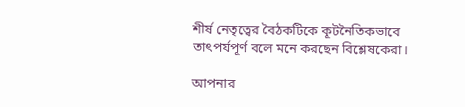শীর্ষ নেতৃত্বের বৈঠকটিকে কূটনৈতিকভাবে তাৎপর্যপূর্ণ বলে মনে করছেন বিশ্লেষকেরা।

আপনার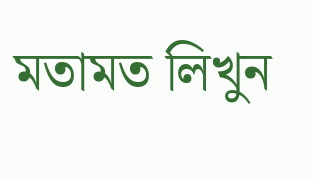মতামত লিখুন